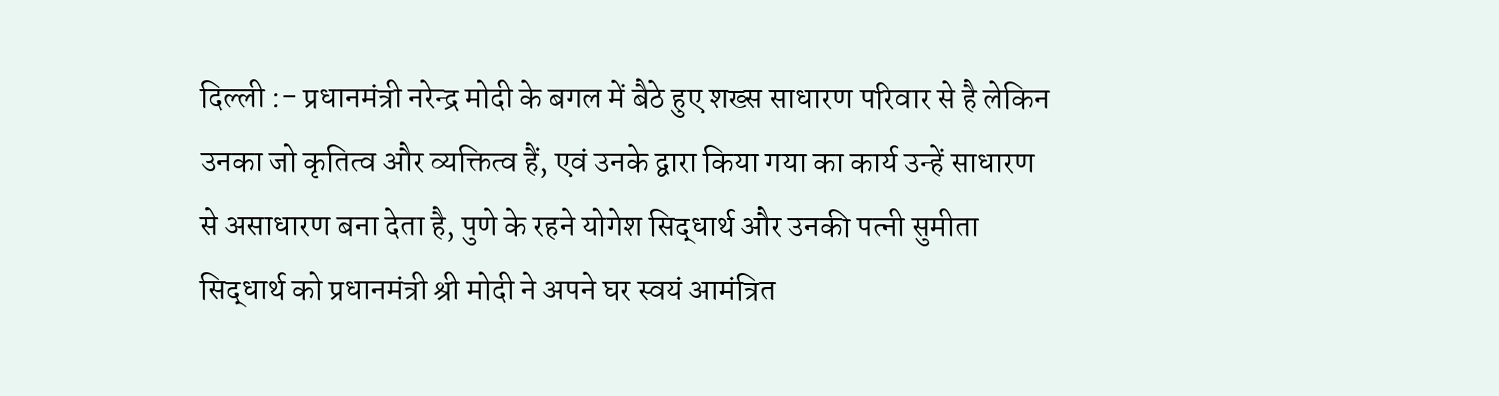दिल्ली :- प्रधानमंत्री नरेन्द्र मोदी के बगल में बैठे हुए शख्स साधारण परिवार से है लेकिन उनका जो कृतित्व और व्यक्तित्व हैं, एवं उनके द्वारा किया गया का कार्य उन्हें साधारण से असाधारण बना देता है, पुणे के रहने योगेश सिद्धार्थ और उनकी पत्नी सुमीता सिद्धार्थ को प्रधानमंत्री श्री मोदी ने अपने घर स्वयं आमंत्रित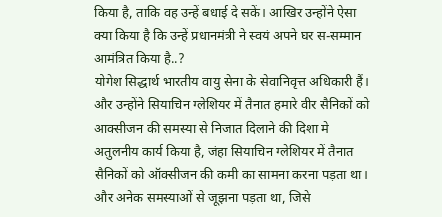किया है, ताकि वह उन्हें बधाई दे सकें। आखिर उन्होंने ऐसा क्या किया है कि उन्हें प्रधानमंत्री ने स्वयं अपने घर स-सम्मान आमंत्रित किया है..?
योगेश सिद्धार्थ भारतीय वायु सेना के सेवानिवृत्त अधिकारी हैं। और उन्होंने सियाचिन ग्लेशियर में तैनात हमारे वीर सैनिकों को आक्सीजन की समस्या से निजात दिलाने की दिशा मे अतुलनीय कार्य किया है, जंहा सियाचिन ग्लेशियर में तैनात सैनिकों को ऑक्सीजन की कमी का सामना करना पड़ता था। और अनेक समस्याओं से जूझना पड़ता था, जिसे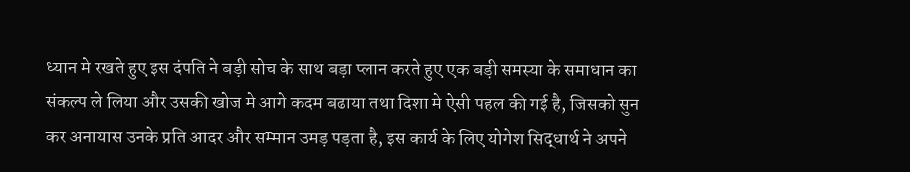ध्यान मे रखते हुए इस दंपति ने बड़ी सोच के साथ बड़ा प्लान करते हुए एक बड़ी समस्या के समाधान का संकल्प ले लिया और उसकी खोज मे आगे कदम बढाया तथा दिशा मे ऐसी पहल की गई है, जिसको सुन कर अनायास उनके प्रति आदर और सम्मान उमड़ पड़ता है, इस कार्य के लिए योगेश सिद्धार्थ ने अपने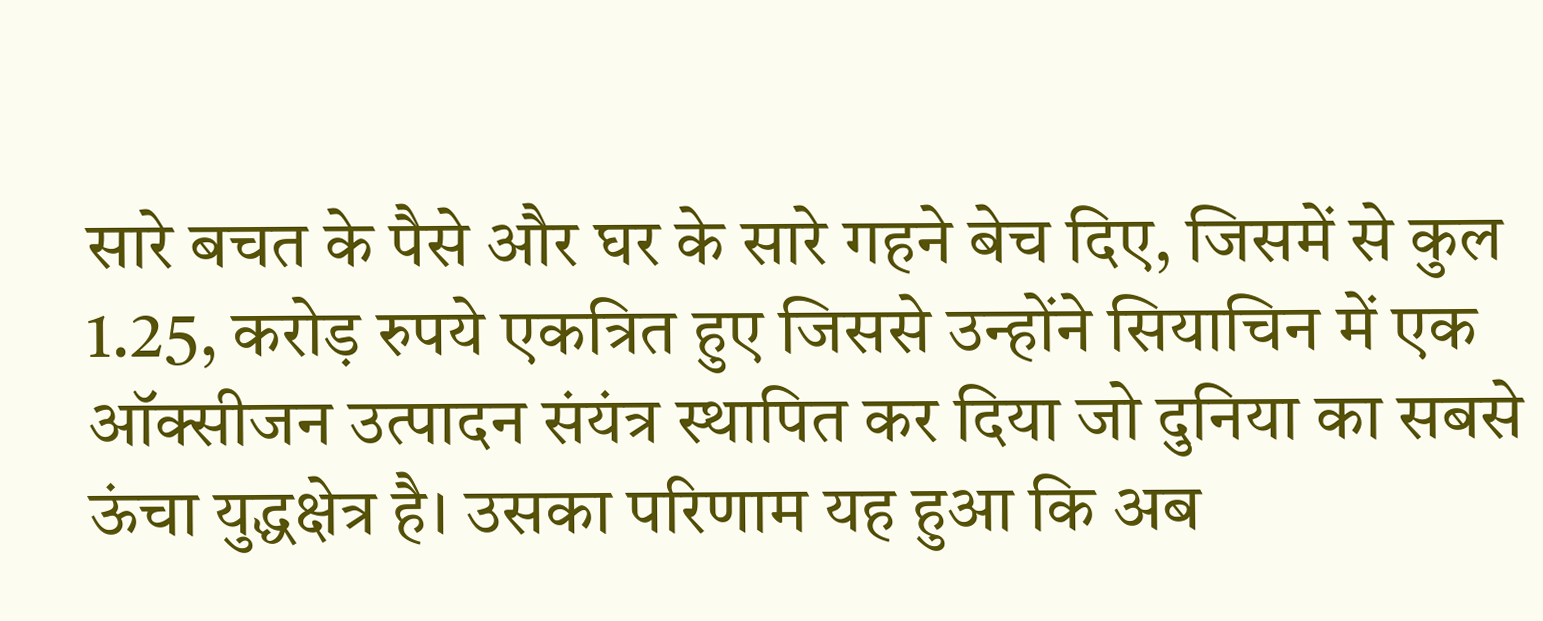सारे बचत के पैसे और घर के सारे गहने बेच दिए, जिसमें से कुल 1.25, करोड़ रुपये एकत्रित हुए जिससे उन्होंने सियाचिन में एक ऑक्सीजन उत्पादन संयंत्र स्थापित कर दिया जो दुनिया का सबसे ऊंचा युद्धक्षेत्र है। उसका परिणाम यह हुआ कि अब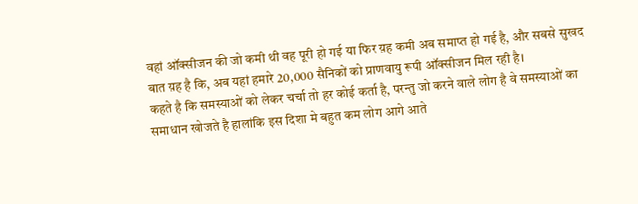वहां ऑक्सीजन की जो कमी थी वह पूरी हो गई या फिर य़ह कमी अब समाप्त हो गई है, और सबसे सुखद बात य़ह है कि, अब यहां हमारे 20,000 सैनिकों को प्राणवायु रूपी ऑक्सीजन मिल रही है।
कहते है कि समस्याओं को लेकर चर्चा तो हर कोई कर्ता है, परन्तु जो करने वाले लोग है वे समस्याओं का समाधान खोजते है हालांकि इस दिशा मे बहुत कम लोग आगे आते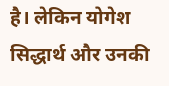है। लेकिन योगेश सिद्धार्थ और उनकी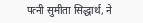पत्नी सुमीता सिद्धार्थ, ने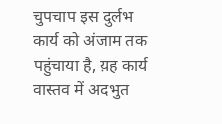चुपचाप इस दुर्लभ कार्य को अंजाम तक पहुंचाया है, य़ह कार्य वास्तव में अदभुत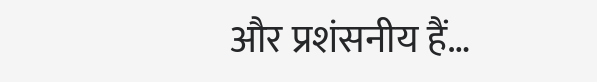और प्रशंसनीय हैं…